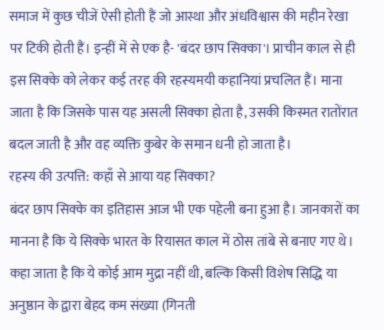समाज में कुछ चीजें ऐसी होती हैं जो आस्था और अंधविश्वास की महीन रेखा पर टिकी होती हैं। इन्हीं में से एक है- 'बंदर छाप सिक्का'। प्राचीन काल से ही इस सिक्के को लेकर कई तरह की रहस्यमयी कहानियां प्रचलित हैं। माना जाता है कि जिसके पास यह असली सिक्का होता है, उसकी किस्मत रातोंरात बदल जाती है और वह व्यक्ति कुबेर के समान धनी हो जाता है।
रहस्य की उत्पत्ति: कहाँ से आया यह सिक्का?
बंदर छाप सिक्के का इतिहास आज भी एक पहेली बना हुआ है। जानकारों का मानना है कि ये सिक्के भारत के रियासत काल में ठोस तांबे से बनाए गए थे। कहा जाता है कि ये कोई आम मुद्रा नहीं थी, बल्कि किसी विशेष सिद्धि या अनुष्ठान के द्वारा बेहद कम संख्या (गिनती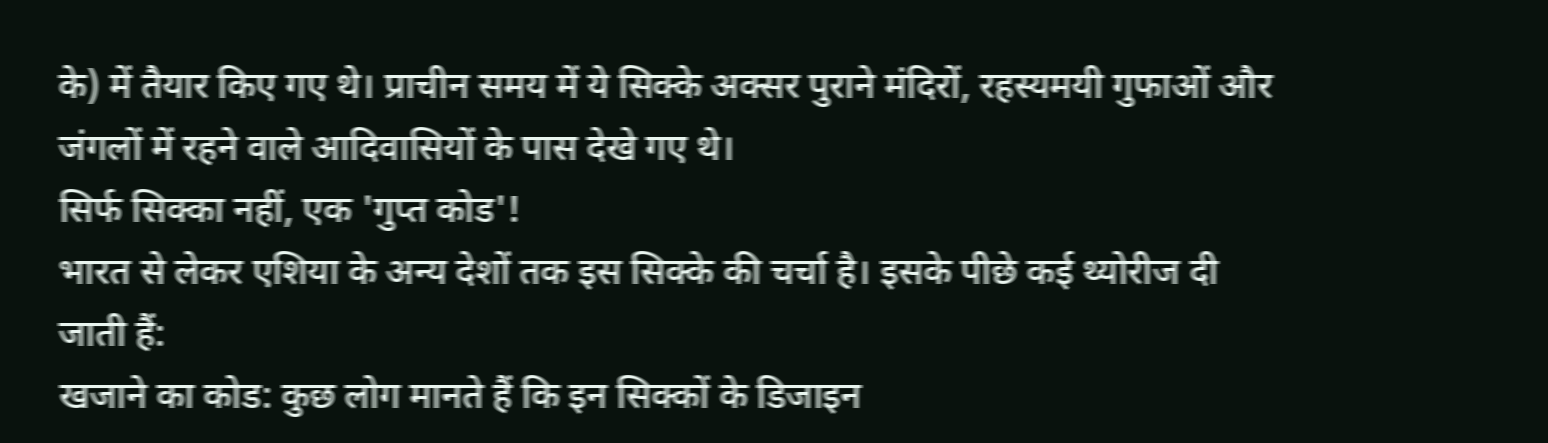के) में तैयार किए गए थे। प्राचीन समय में ये सिक्के अक्सर पुराने मंदिरों, रहस्यमयी गुफाओं और जंगलों में रहने वाले आदिवासियों के पास देखे गए थे।
सिर्फ सिक्का नहीं, एक 'गुप्त कोड'!
भारत से लेकर एशिया के अन्य देशों तक इस सिक्के की चर्चा है। इसके पीछे कई थ्योरीज दी जाती हैं:
खजाने का कोड: कुछ लोग मानते हैं कि इन सिक्कों के डिजाइन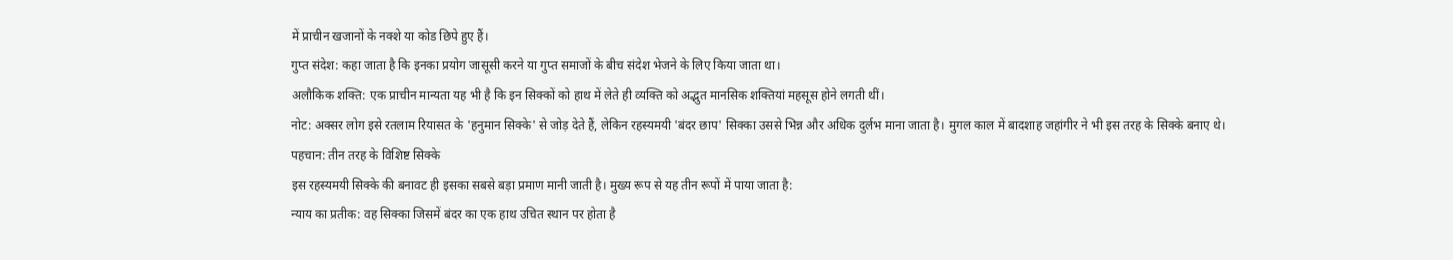में प्राचीन खजानों के नक्शे या कोड छिपे हुए हैं।
गुप्त संदेश: कहा जाता है कि इनका प्रयोग जासूसी करने या गुप्त समाजों के बीच संदेश भेजने के लिए किया जाता था।
अलौकिक शक्ति: एक प्राचीन मान्यता यह भी है कि इन सिक्कों को हाथ में लेते ही व्यक्ति को अद्भुत मानसिक शक्तियां महसूस होने लगती थीं।
नोट: अक्सर लोग इसे रतलाम रियासत के 'हनुमान सिक्के' से जोड़ देते हैं, लेकिन रहस्यमयी 'बंदर छाप' सिक्का उससे भिन्न और अधिक दुर्लभ माना जाता है। मुगल काल में बादशाह जहांगीर ने भी इस तरह के सिक्के बनाए थे।
पहचान: तीन तरह के विशिष्ट सिक्के
इस रहस्यमयी सिक्के की बनावट ही इसका सबसे बड़ा प्रमाण मानी जाती है। मुख्य रूप से यह तीन रूपों में पाया जाता है:
न्याय का प्रतीक: वह सिक्का जिसमें बंदर का एक हाथ उचित स्थान पर होता है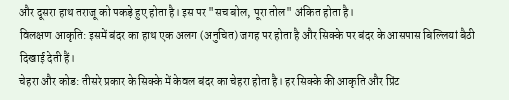और दूसरा हाथ तराजू को पकड़े हुए होता है। इस पर "सच बोल, पूरा तोल" अंकित होता है।
विलक्षण आकृति: इसमें बंदर का हाथ एक अलग (अनुचित) जगह पर होता है और सिक्के पर बंदर के आसपास बिल्लियां बैठी दिखाई देती हैं।
चेहरा और कोड: तीसरे प्रकार के सिक्के में केवल बंदर का चेहरा होता है। हर सिक्के की आकृति और प्रिंट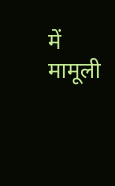में मामूली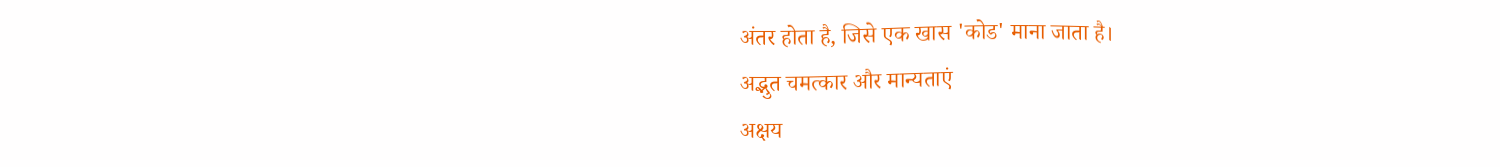अंतर होता है, जिसे एक खास 'कोड' माना जाता है।
अद्भुत चमत्कार और मान्यताएं
अक्षय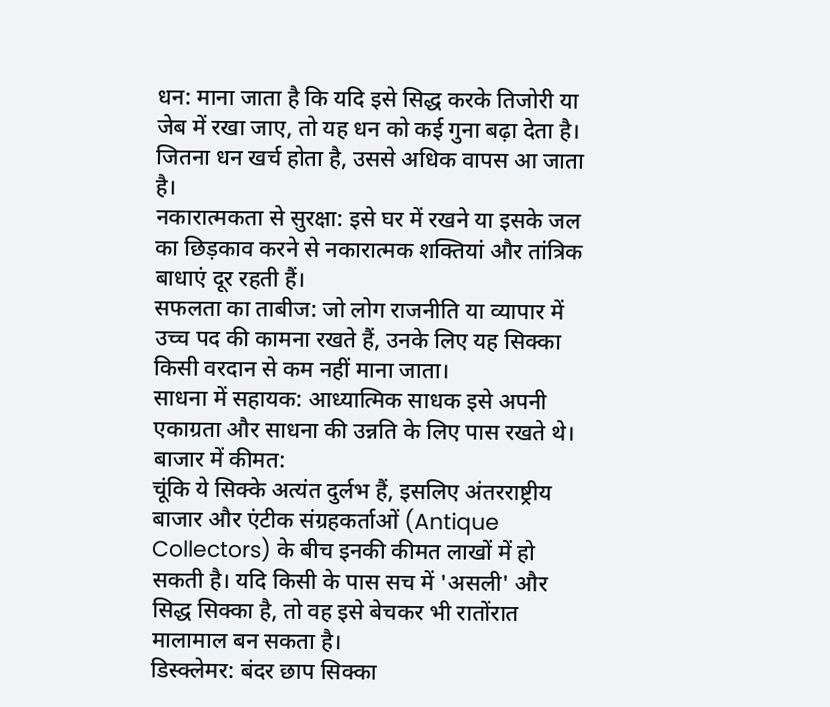धन: माना जाता है कि यदि इसे सिद्ध करके तिजोरी या जेब में रखा जाए, तो यह धन को कई गुना बढ़ा देता है। जितना धन खर्च होता है, उससे अधिक वापस आ जाता है।
नकारात्मकता से सुरक्षा: इसे घर में रखने या इसके जल का छिड़काव करने से नकारात्मक शक्तियां और तांत्रिक बाधाएं दूर रहती हैं।
सफलता का ताबीज: जो लोग राजनीति या व्यापार में उच्च पद की कामना रखते हैं, उनके लिए यह सिक्का किसी वरदान से कम नहीं माना जाता।
साधना में सहायक: आध्यात्मिक साधक इसे अपनी एकाग्रता और साधना की उन्नति के लिए पास रखते थे।
बाजार में कीमत:
चूंकि ये सिक्के अत्यंत दुर्लभ हैं, इसलिए अंतरराष्ट्रीय बाजार और एंटीक संग्रहकर्ताओं (Antique Collectors) के बीच इनकी कीमत लाखों में हो सकती है। यदि किसी के पास सच में 'असली' और सिद्ध सिक्का है, तो वह इसे बेचकर भी रातोंरात मालामाल बन सकता है।
डिस्क्लेमर: बंदर छाप सिक्का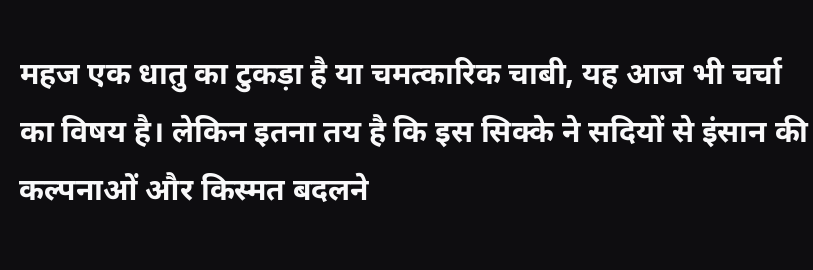महज एक धातु का टुकड़ा है या चमत्कारिक चाबी, यह आज भी चर्चा का विषय है। लेकिन इतना तय है कि इस सिक्के ने सदियों से इंसान की कल्पनाओं और किस्मत बदलने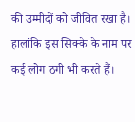की उम्मीदों को जीवित रखा है। हालांकि इस सिक्के के नाम पर कई लोग ठगी भी करते हैं।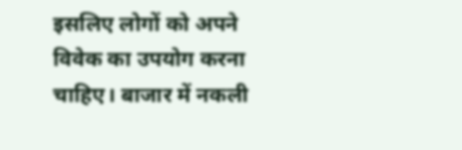इसलिए लोगों को अपने विवेक का उपयोग करना चाहिए। बाजार में नकली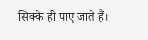सिक्के ही पाए जाते हैं।